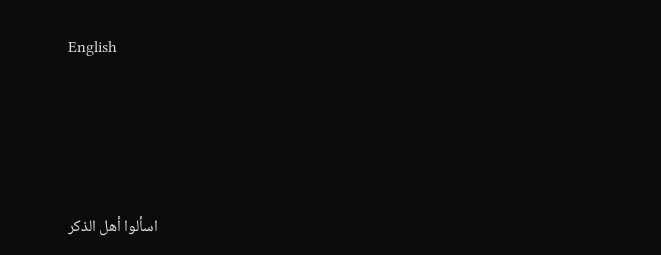English




اسألوا أهل الذكر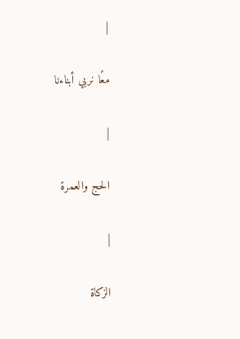|

معًا نربي أبناءنا

|

الحج والعمرة

|

الزكاة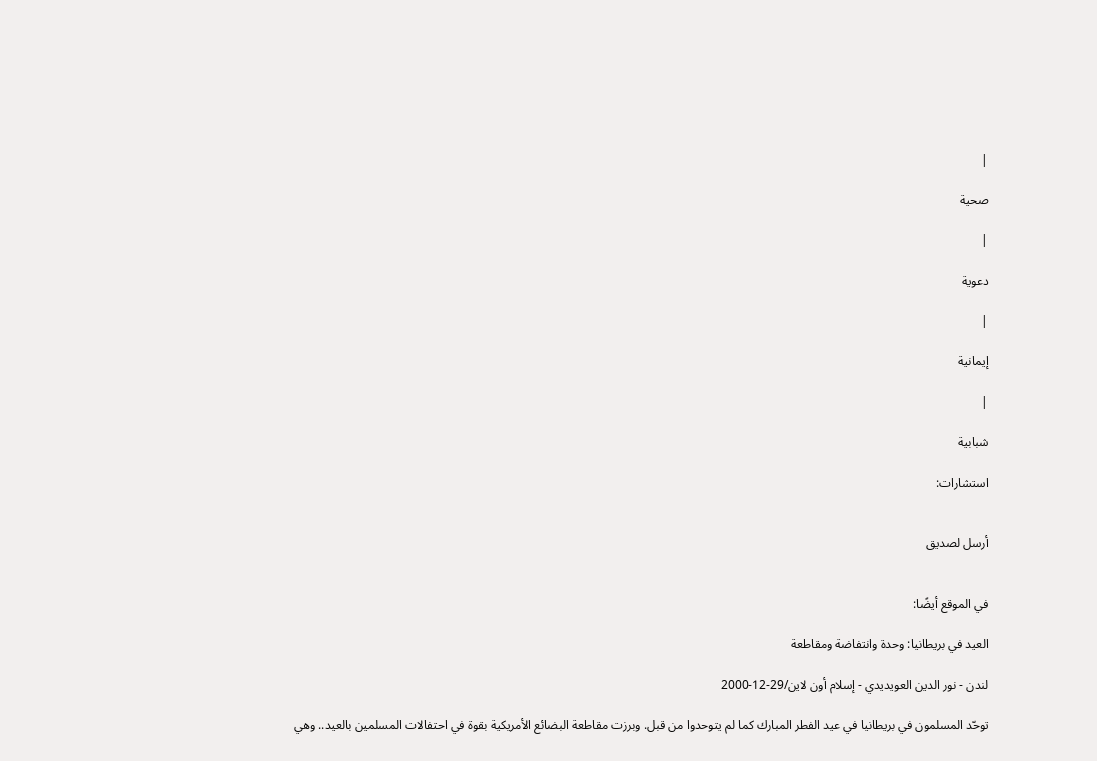|

صحية

|

دعوية

|

إيمانية

|

شبابية

استشارات:


أرسل لصديق


في الموقع أيضًا:

العيد في بريطانيا: وحدة وانتفاضة ومقاطعة

لندن - نور الدين العويديدي - إسلام أون لاين/29-12-2000

توحّد المسلمون في بريطانيا في عيد الفطر المبارك كما لم يتوحدوا من قبل. وبرزت مقاطعة البضائع الأمريكية بقوة في احتفالات المسلمين بالعيد.. وهي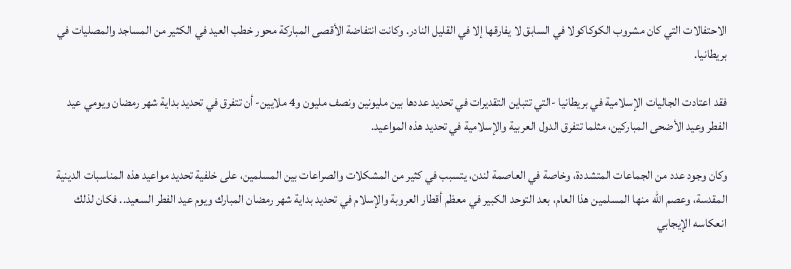الاحتفالات التي كان مشروب الكوكاكولا في السابق لا يفارقها إلا في القليل النادر. وكانت انتفاضة الأقصى المباركة محور خطب العيد في الكثير من المساجد والمصليات في بريطانيا.

فقد اعتادت الجاليات الإسلامية في بريطانيا -التي تتباين التقديرات في تحديد عددها بين مليونين ونصف مليون و4 ملايين- أن تتفرق في تحديد بداية شهر رمضان ويومي عيد الفطر وعيد الأضحى المباركين، مثلما تتفرق الدول العربية والإسلامية في تحديد هذه المواعيد.

وكان وجود عدد من الجماعات المتشددة، وخاصة في العاصمة لندن، يتسبب في كثير من المشكلات والصراعات بين المسلمين، على خلفية تحديد مواعيد هذه المناسبات الدينية المقدسة، وعصم الله منها المسلمين هذا العام، بعد التوحد الكبير في معظم أقطار العروبة والإسلام في تحديد بداية شهر رمضان المبارك ويوم عيد الفطر السعيد.. فكان لذلك انعكاسه الإيجابي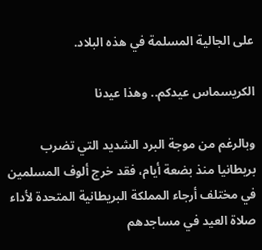على الجالية المسلمة في هذه البلاد.

الكريسماس عيدكم.. وهذا عيدنا

وبالرغم من موجة البرد الشديد التي تضرب بريطانيا منذ بضعة أيام، فقد خرج ألوف المسلمين في مختلف أرجاء المملكة البريطانية المتحدة لأداء صلاة العيد في مساجدهم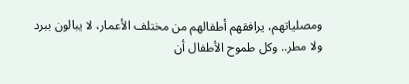ومصلياتهم، يرافقهم أطفالهم من مختلف الأعمار، لا يبالون ببرد ولا مطر.. وكل طموح الأطفال أن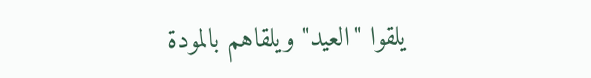يلقوا "العيد" ويلقاهم بالمودة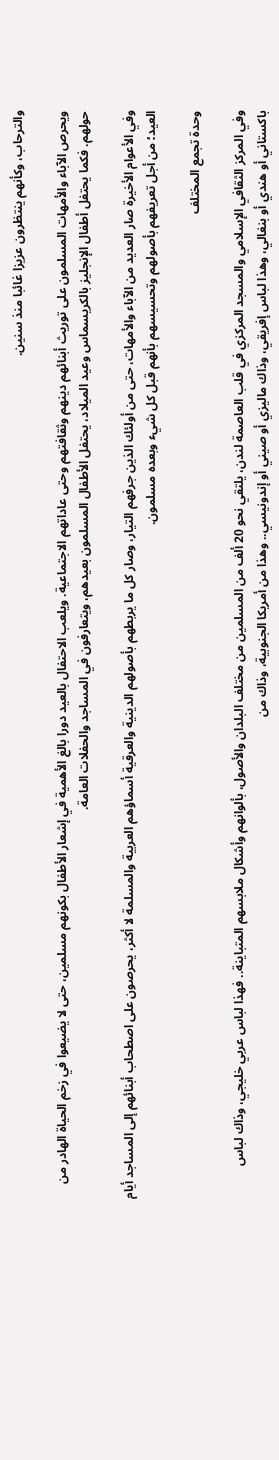والترحاب، وكأنهم ينتظرون عزيزا غائبا منذ سنين.

ويحرص الآباء والأمهات المسلمون على توريث أبنائهم دينهم وثقافتهم وحتى عاداتهم الاجتماعية. ويلعب الاحتفال بالعيد دورا بالغ الأهمية في إشعار الأطفال بكونهم مسلمين، حتى لا يضيعوا في زخم الحياة الهادر من حولهم. فكما يحتفل أطفال الإنجليز بالكريسماس وعيد الميلاد، يحتفل الأطفال المسلمون بعيدهم، ويتعارفون في المساجد والحفلات العامة.

وفي الأعوام الأخيرة صار العديد من الآباء والأمهات، حتى من أولئك الذين جرفهم التيار، وصار كل ما يربطهم بأصولهم الدينية والعرقية أسماؤهم العربية والمسلمة لا أكثر، يحرصون على اصطحاب أبنائهم إلى المساجد أيام العيد؛ من أجل تعريفهم بأصولهم وتحسيسهم بأنهم قبل كل شيء وبعده مسلمون.

وحدة تجمع المختلف

وفي المركز الثقافي الإسلامي والمسجد المركزي في قلب العاصمة لندن، يلتقي نحو 20 ألف من المسلمين من مختلف البلدان والأصول، بألوانهم وأشكال ملابسهم المتباينة.. فهذا لباس عربي خليجي، وذاك لباس باكستاني أو هندي أو بنغالي، وهذا لباس إفريقي، وذاك ماليزي أو صيني أو إندونيسي.. وهذا من أمريكا الجنوبية، وذاك من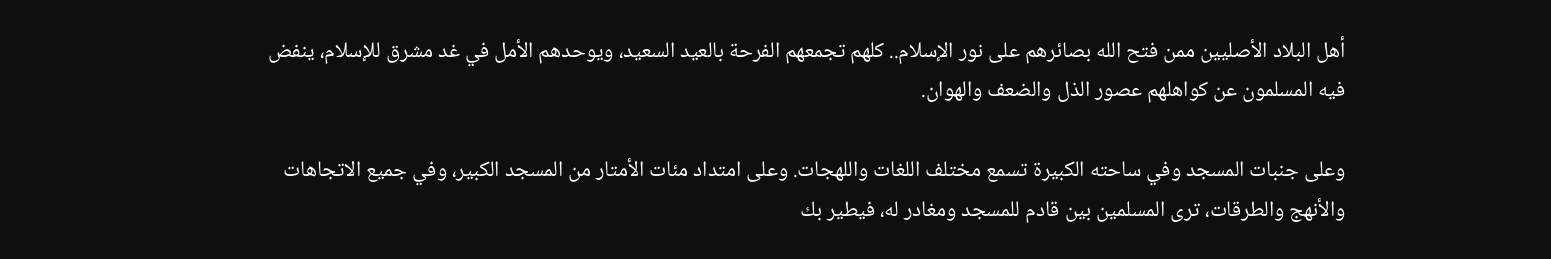أهل البلاد الأصليين ممن فتح الله بصائرهم على نور الإسلام.. كلهم تجمعهم الفرحة بالعيد السعيد، ويوحدهم الأمل في غد مشرق للإسلام، ينفض فيه المسلمون عن كواهلهم عصور الذل والضعف والهوان.

وعلى جنبات المسجد وفي ساحته الكبيرة تسمع مختلف اللغات واللهجات. وعلى امتداد مئات الأمتار من المسجد الكبير، وفي جميع الاتجاهات والأنهج والطرقات، ترى المسلمين بين قادم للمسجد ومغادر له، فيطير بك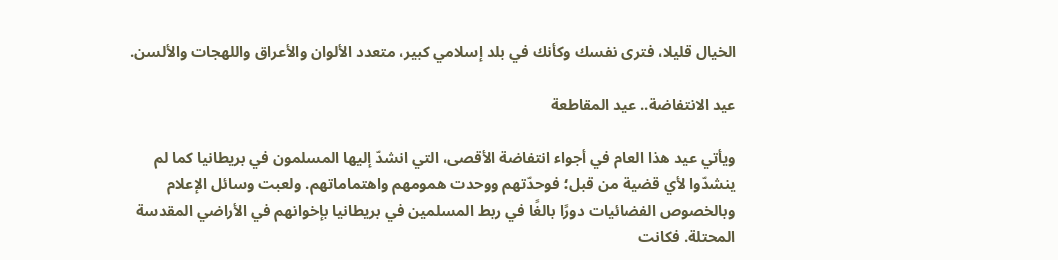الخيال قليلا، فترى نفسك وكأنك في بلد إسلامي كبير، متعدد الألوان والأعراق واللهجات والألسن.

عيد الانتفاضة.. عيد المقاطعة

ويأتي عيد هذا العام في أجواء انتفاضة الأقصى، التي انشدّ إليها المسلمون في بريطانيا كما لم ينشدّوا لأي قضية من قبل؛ فوحدّتهم ووحدت همومهم واهتماماتهم. ولعبت وسائل الإعلام وبالخصوص الفضائيات دورًا بالغًا في ربط المسلمين في بريطانيا بإخوانهم في الأراضي المقدسة المحتلة. فكانت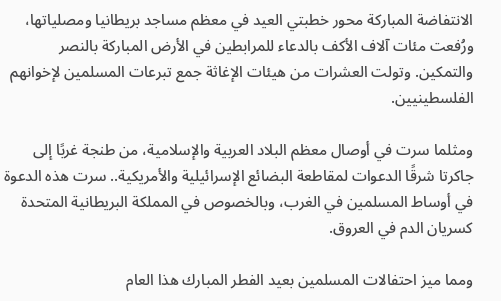الانتفاضة المباركة محور خطبتي العيد في معظم مساجد بريطانيا ومصلياتها، ورُفعت مئات آلاف الأكف بالدعاء للمرابطين في الأرض المباركة بالنصر والتمكين. وتولت العشرات من هيئات الإغاثة جمع تبرعات المسلمين لإخوانهم الفلسطينيين.

ومثلما سرت في أوصال معظم البلاد العربية والإسلامية، من طنجة غربًا إلى جاكرتا شرقًا الدعوات لمقاطعة البضائع الإسرائيلية والأمريكية.. سرت هذه الدعوة في أوساط المسلمين في الغرب، وبالخصوص في المملكة البريطانية المتحدة كسريان الدم في العروق.

ومما ميز احتفالات المسلمين بعيد الفطر المبارك هذا العام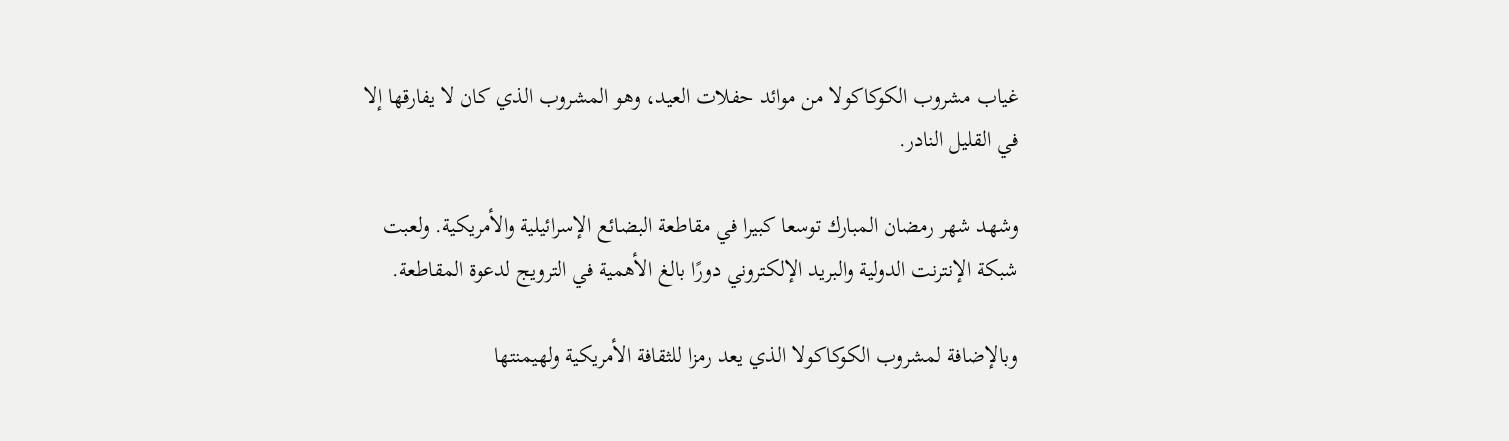غياب مشروب الكوكاكولا من موائد حفلات العيد، وهو المشروب الذي كان لا يفارقها إلا في القليل النادر.

وشهد شهر رمضان المبارك توسعا كبيرا في مقاطعة البضائع الإسرائيلية والأمريكية. ولعبت شبكة الإنترنت الدولية والبريد الإلكتروني دورًا بالغ الأهمية في الترويج لدعوة المقاطعة.

وبالإضافة لمشروب الكوكاكولا الذي يعد رمزا للثقافة الأمريكية ولهيمنتها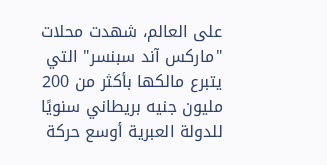على العالم، شهدت محلات "ماركس آند سبنسر" التي يتبرع مالكها بأكثر من 200 مليون جنيه بريطاني سنويًا للدولة العبرية أوسع حركة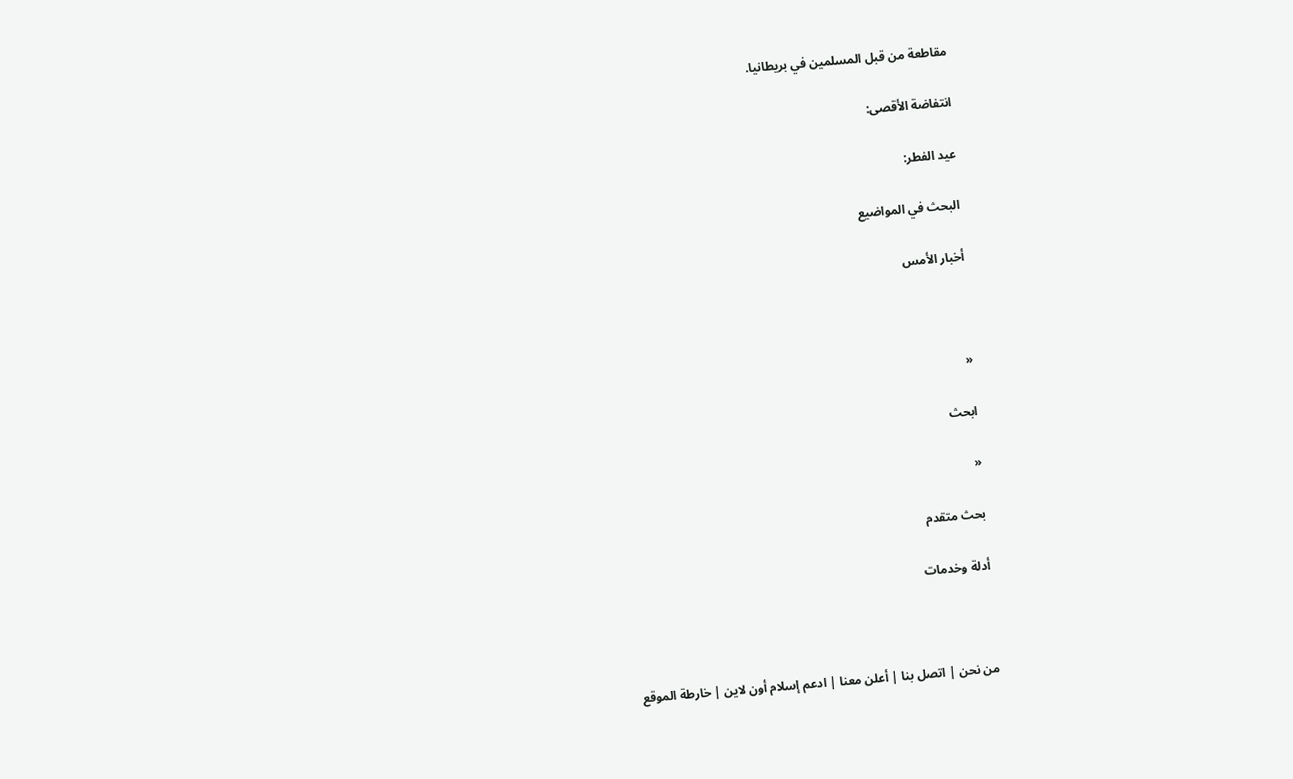مقاطعة من قبل المسلمين في بريطانيا.

انتفاضة الأقصى:

عيد الفطر:

البحث في المواضيع

أخبار الأمس



«

ابحث

«

بحث متقدم

أدلة وخدمات



من نحن | اتصل بنا | أعلن معنا | ادعم إسلام أون لاين | خارطة الموقع